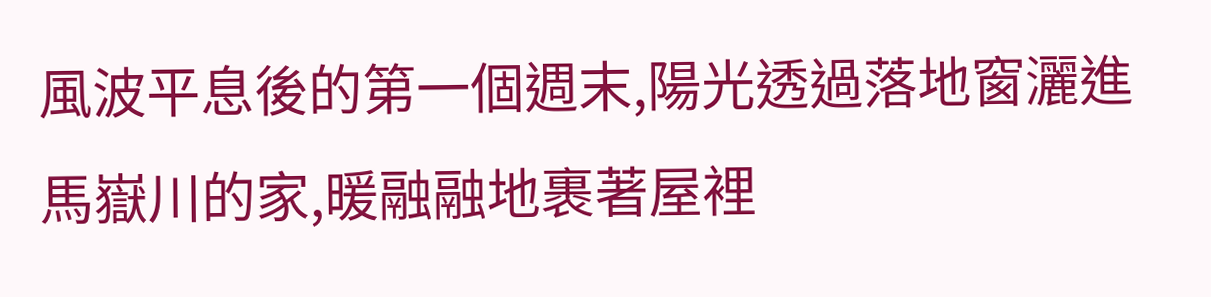風波平息後的第一個週末,陽光透過落地窗灑進馬嶽川的家,暖融融地裹著屋裡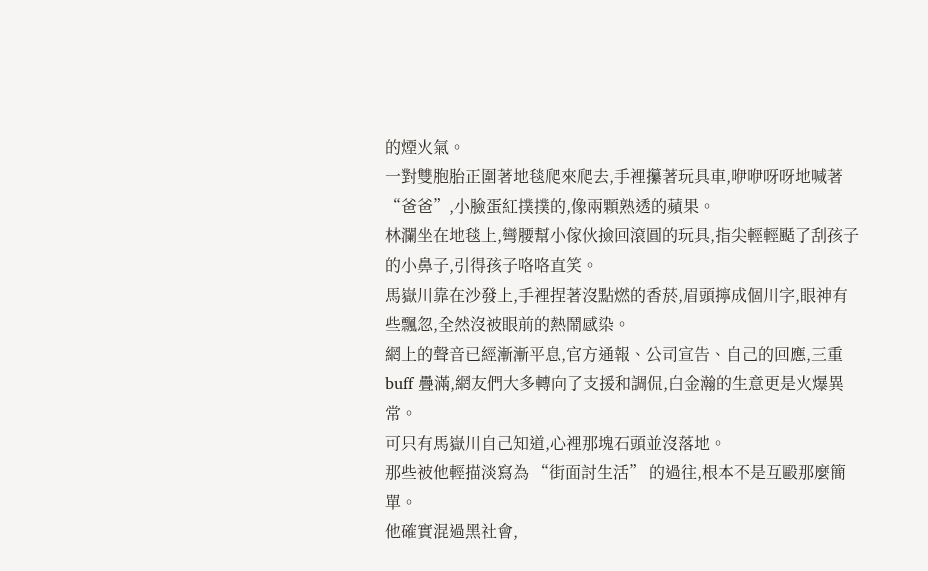的煙火氣。
一對雙胞胎正圍著地毯爬來爬去,手裡攥著玩具車,咿咿呀呀地喊著 “爸爸”,小臉蛋紅撲撲的,像兩顆熟透的蘋果。
林瀾坐在地毯上,彎腰幫小傢伙撿回滾圓的玩具,指尖輕輕颳了刮孩子的小鼻子,引得孩子咯咯直笑。
馬嶽川靠在沙發上,手裡捏著沒點燃的香菸,眉頭擰成個川字,眼神有些飄忽,全然沒被眼前的熱鬧感染。
網上的聲音已經漸漸平息,官方通報、公司宣告、自己的回應,三重 buff 疊滿,網友們大多轉向了支援和調侃,白金瀚的生意更是火爆異常。
可只有馬嶽川自己知道,心裡那塊石頭並沒落地。
那些被他輕描淡寫為 “街面討生活” 的過往,根本不是互毆那麼簡單。
他確實混過黑社會,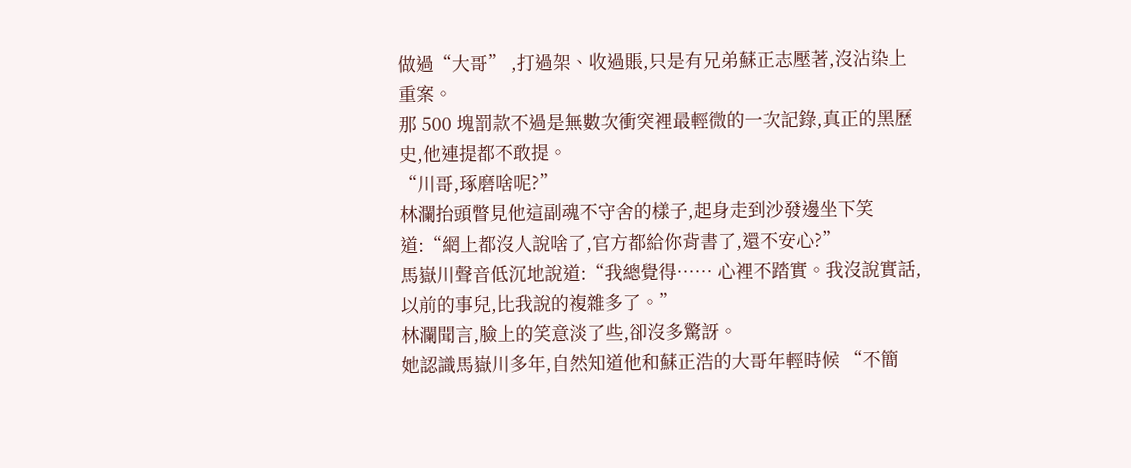做過“大哥” ,打過架、收過賬,只是有兄弟蘇正志壓著,沒沾染上重案。
那 500 塊罰款不過是無數次衝突裡最輕微的一次記錄,真正的黑歷史,他連提都不敢提。
“川哥,琢磨啥呢?”
林瀾抬頭瞥見他這副魂不守舍的樣子,起身走到沙發邊坐下笑道:“網上都沒人說啥了,官方都給你背書了,還不安心?”
馬嶽川聲音低沉地說道:“我總覺得…… 心裡不踏實。我沒說實話,以前的事兒,比我說的複雜多了。”
林瀾聞言,臉上的笑意淡了些,卻沒多驚訝。
她認識馬嶽川多年,自然知道他和蘇正浩的大哥年輕時候 “不簡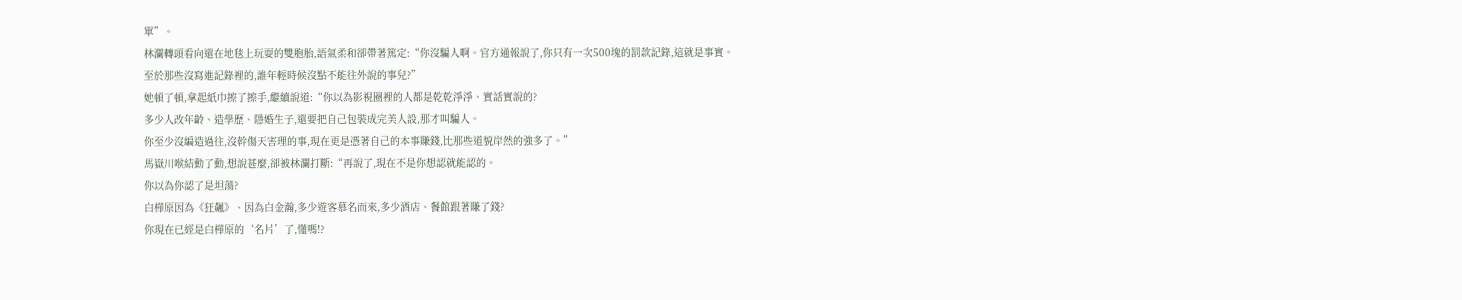單”。
林瀾轉頭看向還在地毯上玩耍的雙胞胎,語氣柔和卻帶著篤定:“你沒騙人啊。官方通報說了,你只有一次500塊的罰款記錄,這就是事實。
至於那些沒寫進記錄裡的,誰年輕時候沒點不能往外說的事兒?”
她頓了頓,拿起紙巾擦了擦手,繼續說道:“你以為影視圈裡的人都是乾乾淨淨、實話實說的?
多少人改年齡、造學歷、隱婚生子,還要把自己包裝成完美人設,那才叫騙人。
你至少沒編造過往,沒幹傷天害理的事,現在更是憑著自己的本事賺錢,比那些道貌岸然的強多了。”
馬嶽川喉結動了動,想說甚麼,卻被林瀾打斷:“再說了,現在不是你想認就能認的。
你以為你認了是坦蕩?
白樺原因為《狂飆》、因為白金瀚,多少遊客慕名而來,多少酒店、餐館跟著賺了錢?
你現在已經是白樺原的‘名片’了,懂嗎!?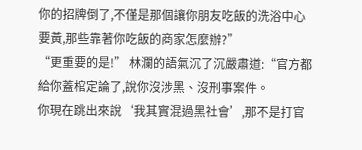你的招牌倒了,不僅是那個讓你朋友吃飯的洗浴中心要黃,那些靠著你吃飯的商家怎麼辦?”
“更重要的是!” 林瀾的語氣沉了沉嚴肅道:“官方都給你蓋棺定論了,說你沒涉黑、沒刑事案件。
你現在跳出來說‘我其實混過黑社會’,那不是打官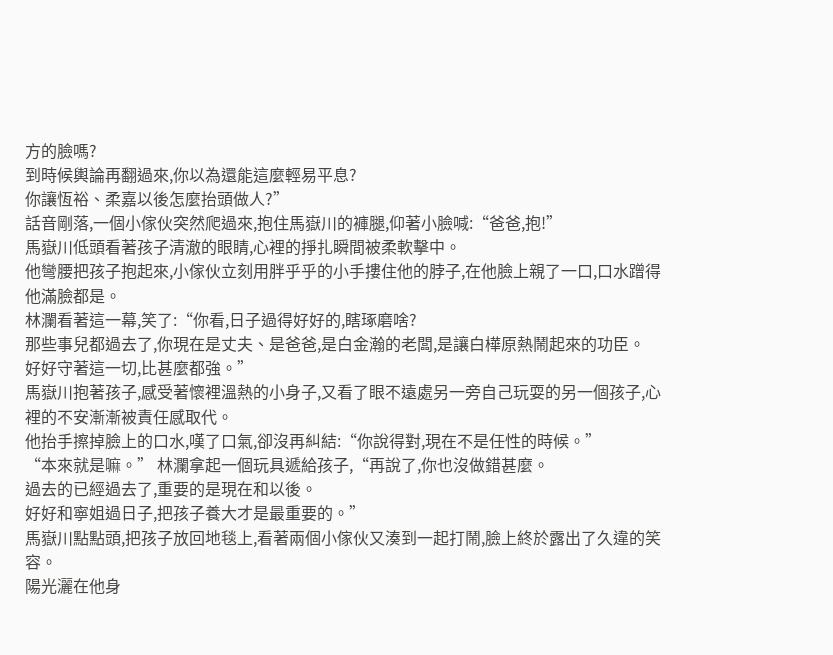方的臉嗎?
到時候輿論再翻過來,你以為還能這麼輕易平息?
你讓恆裕、柔嘉以後怎麼抬頭做人?”
話音剛落,一個小傢伙突然爬過來,抱住馬嶽川的褲腿,仰著小臉喊:“爸爸,抱!”
馬嶽川低頭看著孩子清澈的眼睛,心裡的掙扎瞬間被柔軟擊中。
他彎腰把孩子抱起來,小傢伙立刻用胖乎乎的小手摟住他的脖子,在他臉上親了一口,口水蹭得他滿臉都是。
林瀾看著這一幕,笑了:“你看,日子過得好好的,瞎琢磨啥?
那些事兒都過去了,你現在是丈夫、是爸爸,是白金瀚的老闆,是讓白樺原熱鬧起來的功臣。
好好守著這一切,比甚麼都強。”
馬嶽川抱著孩子,感受著懷裡溫熱的小身子,又看了眼不遠處另一旁自己玩耍的另一個孩子,心裡的不安漸漸被責任感取代。
他抬手擦掉臉上的口水,嘆了口氣,卻沒再糾結:“你說得對,現在不是任性的時候。”
“本來就是嘛。” 林瀾拿起一個玩具遞給孩子,“再說了,你也沒做錯甚麼。
過去的已經過去了,重要的是現在和以後。
好好和寧姐過日子,把孩子養大才是最重要的。”
馬嶽川點點頭,把孩子放回地毯上,看著兩個小傢伙又湊到一起打鬧,臉上終於露出了久違的笑容。
陽光灑在他身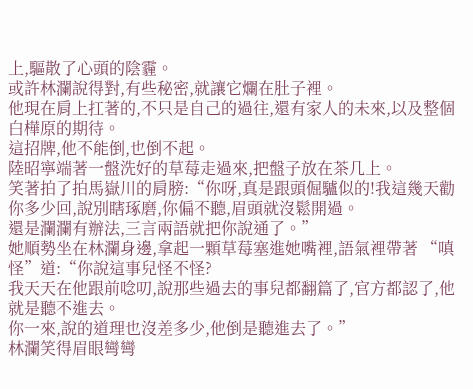上,驅散了心頭的陰霾。
或許林瀾說得對,有些秘密,就讓它爛在肚子裡。
他現在肩上扛著的,不只是自己的過往,還有家人的未來,以及整個白樺原的期待。
這招牌,他不能倒,也倒不起。
陸昭寧端著一盤洗好的草莓走過來,把盤子放在茶几上。
笑著拍了拍馬嶽川的肩膀:“你呀,真是跟頭倔驢似的!我這幾天勸你多少回,說別瞎琢磨,你偏不聽,眉頭就沒鬆開過。
還是瀾瀾有辦法,三言兩語就把你說通了。”
她順勢坐在林瀾身邊,拿起一顆草莓塞進她嘴裡,語氣裡帶著 “嗔怪”道:“你說這事兒怪不怪?
我天天在他跟前唸叨,說那些過去的事兒都翻篇了,官方都認了,他就是聽不進去。
你一來,說的道理也沒差多少,他倒是聽進去了。”
林瀾笑得眉眼彎彎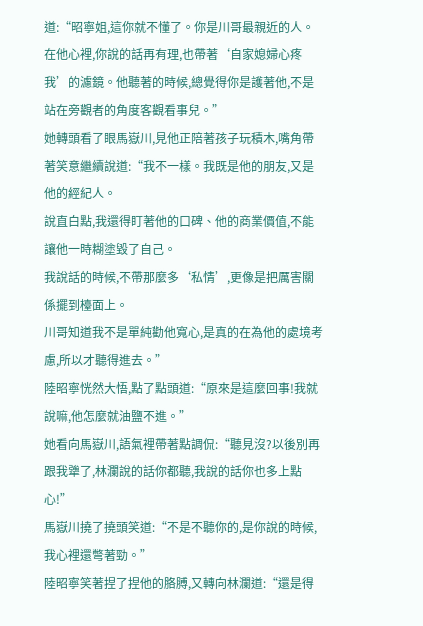道:“昭寧姐,這你就不懂了。你是川哥最親近的人。
在他心裡,你說的話再有理,也帶著‘自家媳婦心疼我’的濾鏡。他聽著的時候,總覺得你是護著他,不是站在旁觀者的角度客觀看事兒。”
她轉頭看了眼馬嶽川,見他正陪著孩子玩積木,嘴角帶著笑意繼續說道:“我不一樣。我既是他的朋友,又是他的經紀人。
說直白點,我還得盯著他的口碑、他的商業價值,不能讓他一時糊塗毀了自己。
我說話的時候,不帶那麼多‘私情’,更像是把厲害關係擺到檯面上。
川哥知道我不是單純勸他寬心,是真的在為他的處境考慮,所以才聽得進去。”
陸昭寧恍然大悟,點了點頭道:“原來是這麼回事!我就說嘛,他怎麼就油鹽不進。”
她看向馬嶽川,語氣裡帶著點調侃:“聽見沒?以後別再跟我犟了,林瀾說的話你都聽,我說的話你也多上點心!”
馬嶽川撓了撓頭笑道:“不是不聽你的,是你說的時候,我心裡還彆著勁。”
陸昭寧笑著捏了捏他的胳膊,又轉向林瀾道:“還是得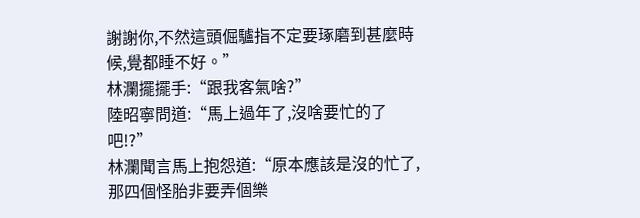謝謝你,不然這頭倔驢指不定要琢磨到甚麼時候,覺都睡不好。”
林瀾擺擺手:“跟我客氣啥?”
陸昭寧問道:“馬上過年了,沒啥要忙的了吧!?”
林瀾聞言馬上抱怨道:“原本應該是沒的忙了,那四個怪胎非要弄個樂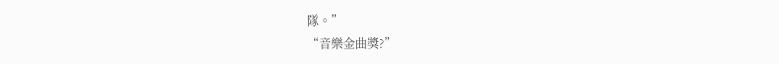隊。”
“音樂金曲獎?”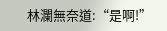林瀾無奈道:“是啊!”